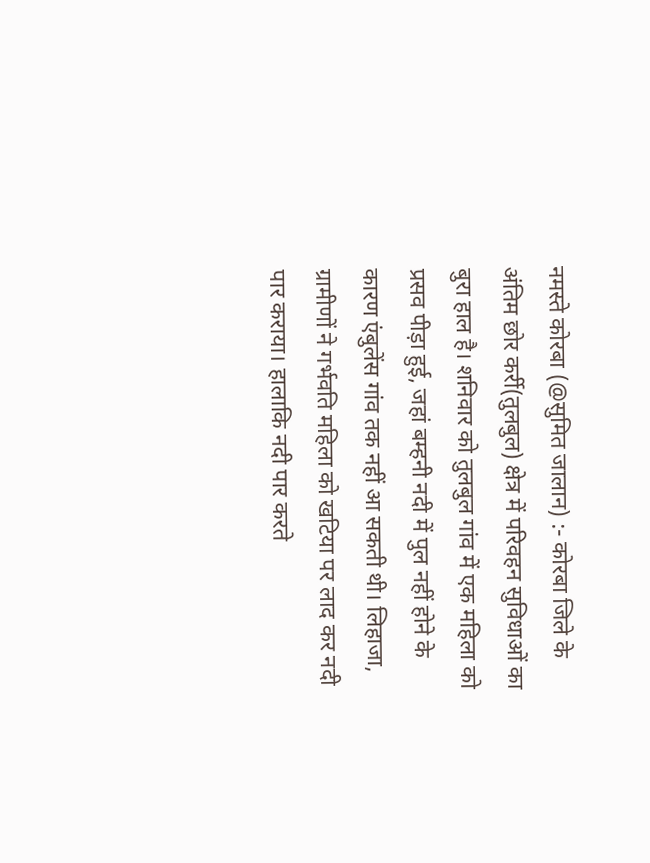नमस्ते कोरबा (@सुमित जालान) :- कोरबा जिले के अंतिम छोर कर्री(तुलबुल) क्षेत्र में परिवहन सुविधाओं का बुरा हाल है। शनिवार को तुलबुल गांव में एक महिला को प्रसव पीड़ा हुई, जहां बम्हनी नदी में पुल नहीं होने के कारण एंबुलेंस गांव तक नहीं आ सकती थी। लिहाजा, ग्रामीणों ने गर्भवति महिला को खटिया पर लाद कर नदी पार कराया। हालाकि नदी पार करते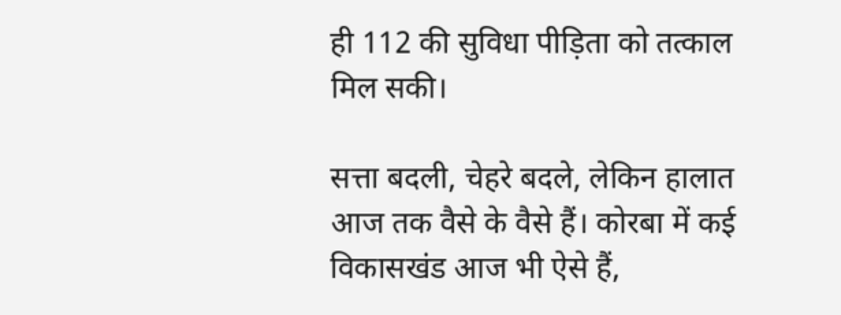ही 112 की सुविधा पीड़िता को तत्काल मिल सकी।

सत्ता बदली, चेहरे बदले, लेकिन हालात आज तक वैसे के वैसे हैं। कोरबा में कई विकासखंड आज भी ऐसे हैं,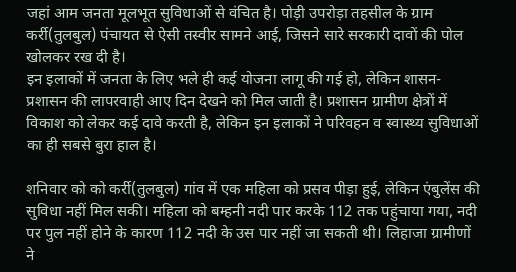जहां आम जनता मूलभूत सुविधाओं से वंचित है। पोड़ी उपरोड़ा तहसील के ग्राम कर्री(तुलबुल) पंचायत से ऐसी तस्वीर सामने आई, जिसने सारे सरकारी दावों की पोल खोलकर रख दी है।
इन इलाकों में जनता के लिए भले ही कई योजना लागू की गई हो, लेकिन शासन-प्रशासन की लापरवाही आए दिन देखने को मिल जाती है। प्रशासन ग्रामीण क्षेत्रों में विकाश को लेकर कई दावे करती है, लेकिन इन इलाकों ने परिवहन व स्वास्थ्य सुविधाओं का ही सबसे बुरा हाल है।

शनिवार को को कर्री(तुलबुल) गांव में एक महिला को प्रसव पीड़ा हुई, लेकिन एंबुलेंस की सुविधा नहीं मिल सकी। महिला को बम्हनी नदी पार करके 112 तक पहुंचाया गया, नदी पर पुल नहीं होने के कारण 112 नदी के उस पार नहीं जा सकती थी। लिहाजा ग्रामीणों ने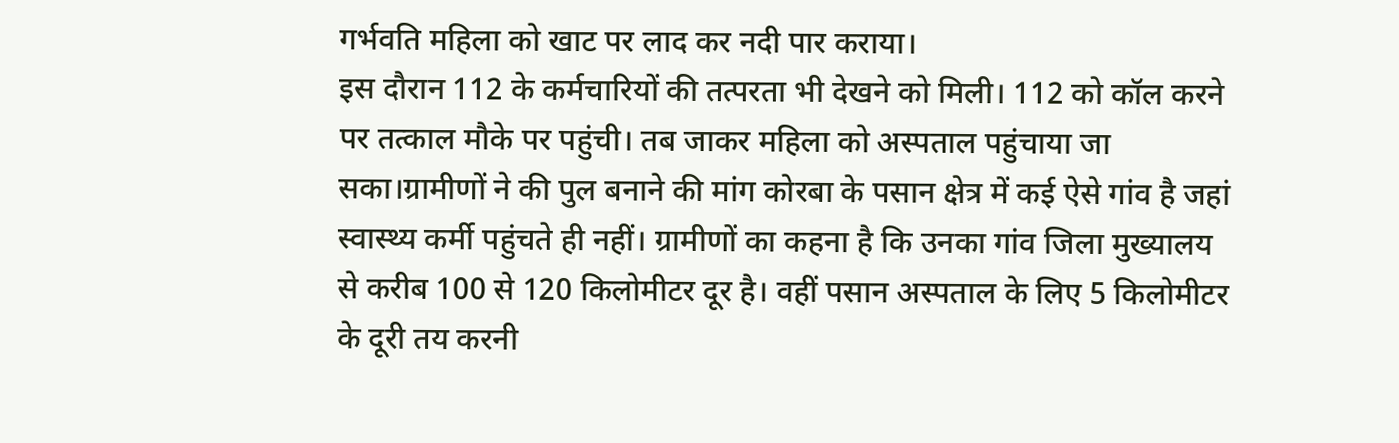गर्भवति महिला को खाट पर लाद कर नदी पार कराया।
इस दौरान 112 के कर्मचारियों की तत्परता भी देखने को मिली। 112 को कॉल करने पर तत्काल मौके पर पहुंची। तब जाकर महिला को अस्पताल पहुंचाया जा सका।ग्रामीणों ने की पुल बनाने की मांग कोरबा के पसान क्षेत्र में कई ऐसे गांव है जहां स्वास्थ्य कर्मी पहुंचते ही नहीं। ग्रामीणों का कहना है कि उनका गांव जिला मुख्यालय से करीब 100 से 120 किलोमीटर दूर है। वहीं पसान अस्पताल के लिए 5 किलोमीटर के दूरी तय करनी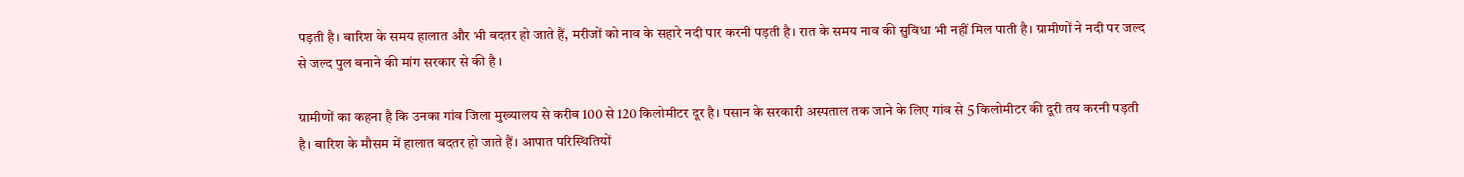पड़ती है। बारिश के समय हालात और भी बदतर हो जाते हैं, मरीजों को नाव के सहारे नदी पार करनी पड़ती है। रात के समय नाव की सुविधा भी नहीं मिल पाती है। ग्रामीणों ने नदी पर जल्द से जल्द पुल बनाने की मांग सरकार से की है ।

ग्रामीणों का कहना है कि उनका गांव जिला मुख्यालय से करीब 100 से 120 किलोमीटर दूर है। पसान के सरकारी अस्पताल तक जाने के लिए गांव से 5 किलोमीटर की दूरी तय करनी पड़ती है। बारिश के मौसम में हालात बदतर हो जाते हैं। आपात परिस्थितियों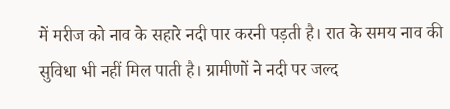में मरीज को नाव के सहारे नदी पार करनी पड़ती है। रात के समय नाव की सुविधा भी नहीं मिल पाती है। ग्रामीणों ने नदी पर जल्द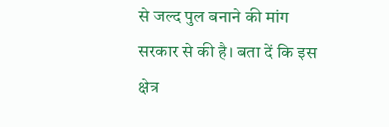से जल्द पुल बनाने की मांग सरकार से की है। बता दें कि इस क्षेत्र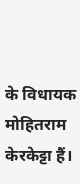के विधायक मोहितराम केरकेट्टा हैं।